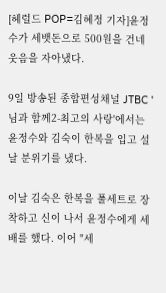[헤럴드 POP=김혜정 기자]윤정수가 세뱃돈으로 500원을 건네 웃음을 자아냈다.

9일 방송된 종합편성채널 JTBC '님과 함께2-최고의 사랑'에서는 윤정수와 김숙이 한복을 입고 설날 분위기를 냈다.

이날 김숙은 한복을 풀세트로 장착하고 신이 나서 윤정수에게 세배를 했다. 이어 "세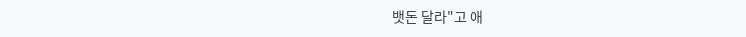뱃돈 달라"고 애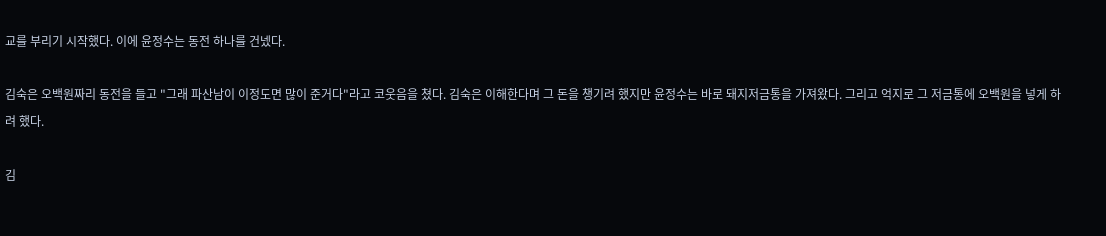교를 부리기 시작했다. 이에 윤정수는 동전 하나를 건넸다.

김숙은 오백원짜리 동전을 들고 "그래 파산남이 이정도면 많이 준거다"라고 코웃음을 쳤다. 김숙은 이해한다며 그 돈을 챙기려 했지만 윤정수는 바로 돼지저금통을 가져왔다. 그리고 억지로 그 저금통에 오백원을 넣게 하려 했다.

김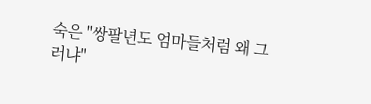숙은 "쌍팔년도 엄마들처럼 왜 그러냐"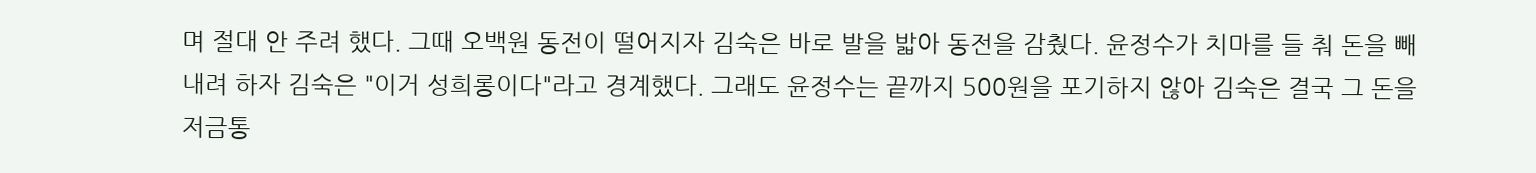며 절대 안 주려 했다. 그때 오백원 동전이 떨어지자 김숙은 바로 발을 밟아 동전을 감췄다. 윤정수가 치마를 들 춰 돈을 빼내려 하자 김숙은 "이거 성희롱이다"라고 경계했다. 그래도 윤정수는 끝까지 500원을 포기하지 않아 김숙은 결국 그 돈을 저금통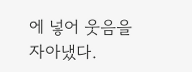에 넣어 웃음을 자아냈다.